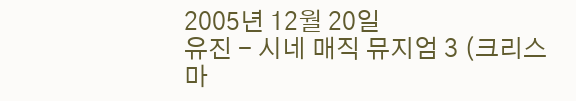2005년 12월 20일
유진 - 시네 매직 뮤지엄 3 (크리스마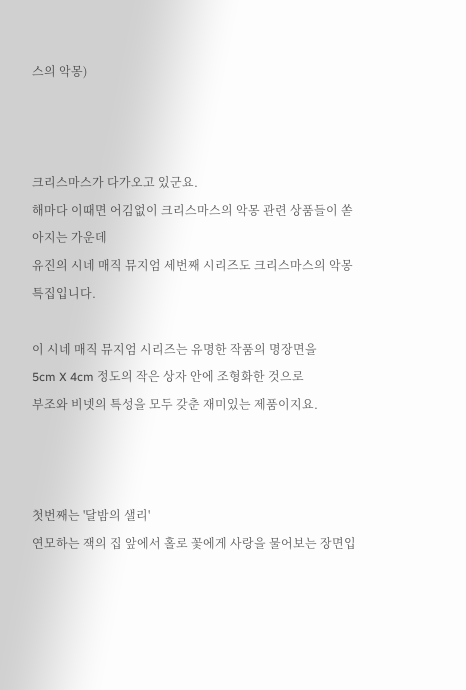스의 악몽)



크리스마스가 다가오고 있군요.
해마다 이때면 어김없이 크리스마스의 악몽 관련 상품들이 쏟아지는 가운데
유진의 시네 매직 뮤지엄 세번째 시리즈도 크리스마스의 악몽 특집입니다.

이 시네 매직 뮤지엄 시리즈는 유명한 작품의 명장면을
5cm X 4cm 정도의 작은 상자 안에 조형화한 것으로
부조와 비넷의 특성을 모두 갖춘 재미있는 제품이지요.



첫번째는 '달밤의 샐리'
연모하는 잭의 집 앞에서 홀로 꽃에게 사랑을 물어보는 장면입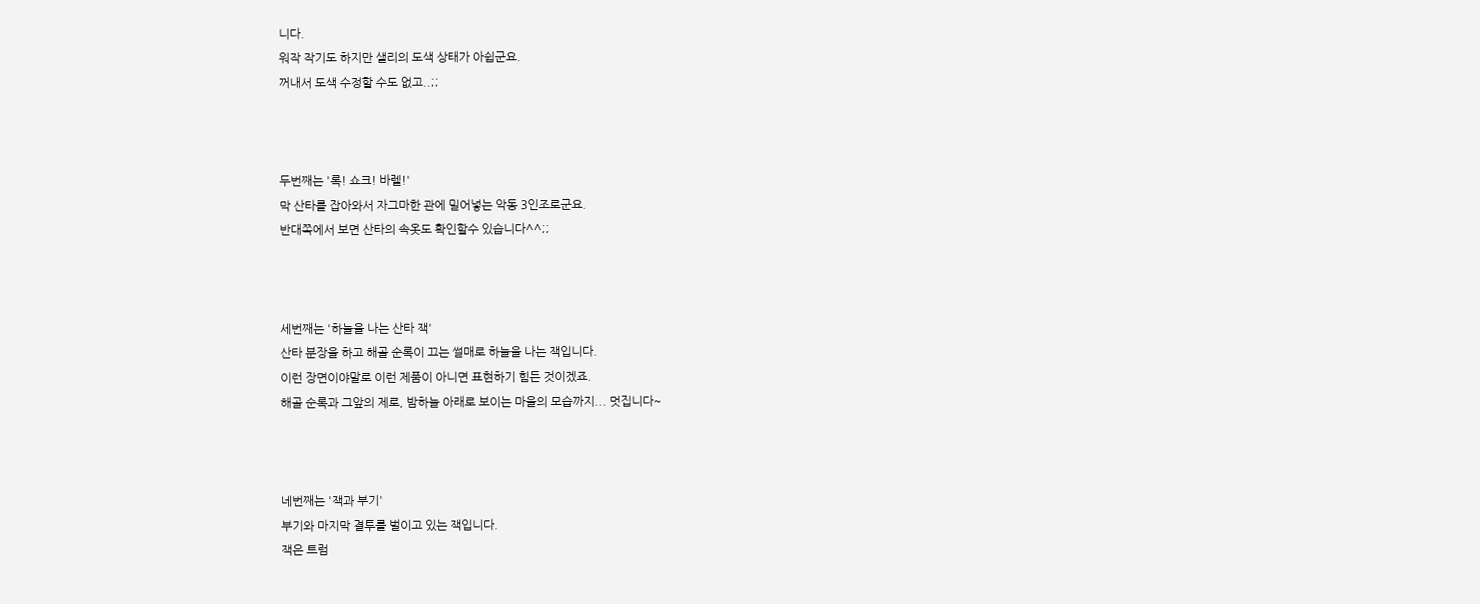니다.
워작 작기도 하지만 샐리의 도색 상태가 아쉽군요.
꺼내서 도색 수정할 수도 없고..;;



두번째는 '록! 쇼크! 바렐!'
막 산타를 잡아와서 자그마한 관에 밀어넣는 악동 3인조로군요.
반대쪽에서 보면 산타의 속옷도 확인할수 있습니다^^;;



세번째는 '하늘을 나는 산타 잭'
산타 분장을 하고 해골 순록이 끄는 썰매로 하늘을 나는 잭입니다.
이런 장면이야말로 이런 제품이 아니면 표현하기 힘든 것이겠죠.
해골 순록과 그앞의 제로, 밤하늘 아래로 보이는 마을의 모습까지... 멋집니다~



네번째는 '잭과 부기'
부기와 마지막 결투를 벌이고 있는 잭입니다.
잭은 트럼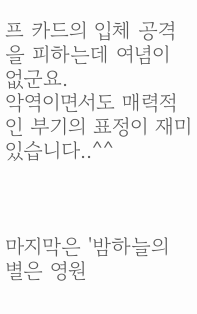프 카드의 입체 공격을 피하는데 여념이 없군요.
악역이면서도 매력적인 부기의 표정이 재미있습니다..^^



마지막은 '밤하늘의 별은 영원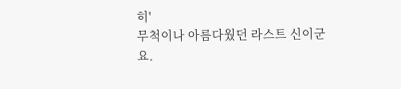히'
무척이나 아름다웠던 라스트 신이군요.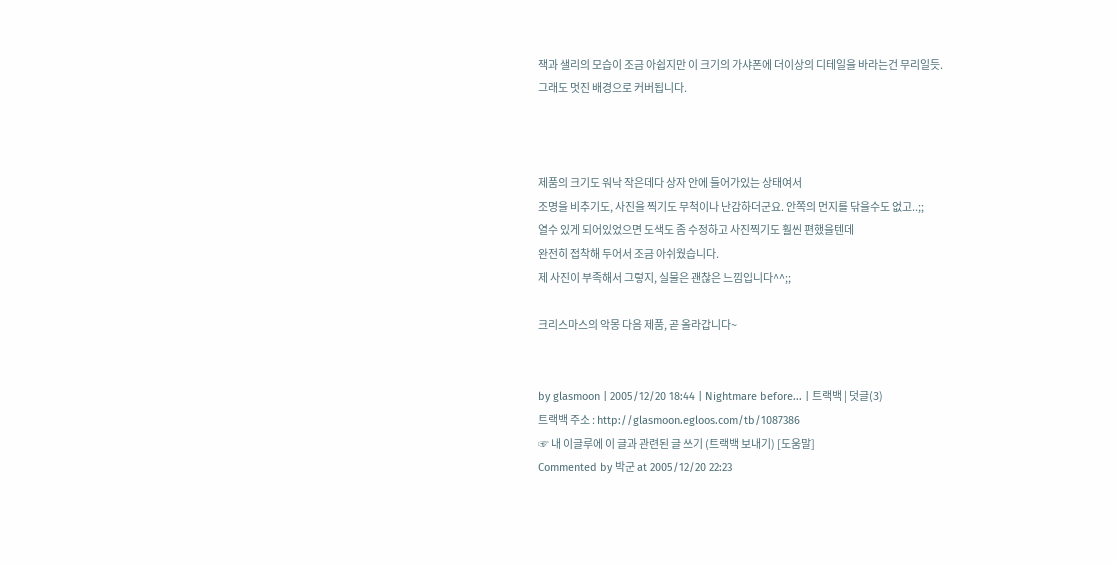잭과 샐리의 모습이 조금 아쉽지만 이 크기의 가샤폰에 더이상의 디테일을 바라는건 무리일듯.
그래도 멋진 배경으로 커버됩니다.



제품의 크기도 워낙 작은데다 상자 안에 들어가있는 상태여서
조명을 비추기도, 사진을 찍기도 무척이나 난감하더군요. 안쪽의 먼지를 닦을수도 없고..;;
열수 있게 되어있었으면 도색도 좀 수정하고 사진찍기도 훨씬 편했을텐데
완전히 접착해 두어서 조금 아쉬웠습니다.
제 사진이 부족해서 그렇지, 실물은 괜찮은 느낌입니다^^;;

크리스마스의 악몽 다음 제품, 곧 올라갑니다~


by glasmoon | 2005/12/20 18:44 | Nightmare before... | 트랙백 | 덧글(3)
트랙백 주소 : http://glasmoon.egloos.com/tb/1087386
☞ 내 이글루에 이 글과 관련된 글 쓰기 (트랙백 보내기) [도움말]
Commented by 박군 at 2005/12/20 22:23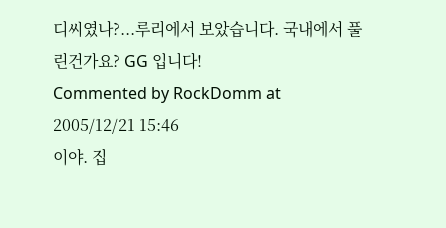디씨였나?...루리에서 보았습니다. 국내에서 풀린건가요? GG 입니다!
Commented by RockDomm at 2005/12/21 15:46
이야. 집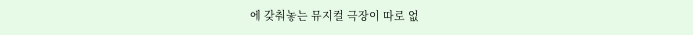에 갖춰놓는 뮤지컬 극장이 따로 없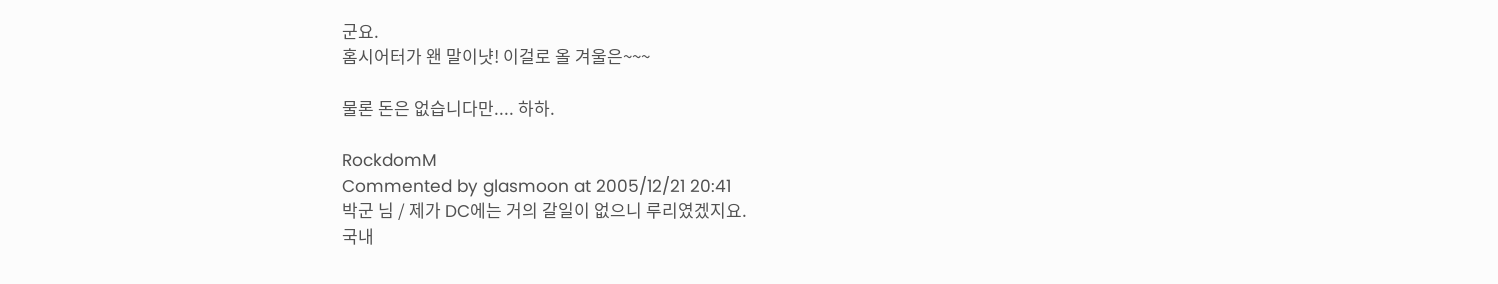군요.
홈시어터가 왠 말이냣! 이걸로 올 겨울은~~~

물론 돈은 없습니다만.... 하하.

RockdomM
Commented by glasmoon at 2005/12/21 20:41
박군 님 / 제가 DC에는 거의 갈일이 없으니 루리였겠지요.
국내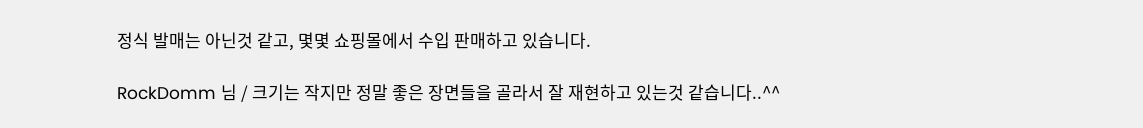정식 발매는 아닌것 같고, 몇몇 쇼핑몰에서 수입 판매하고 있습니다.

RockDomm 님 / 크기는 작지만 정말 좋은 장면들을 골라서 잘 재현하고 있는것 같습니다..^^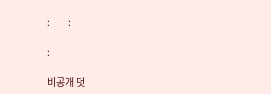:         :

:

비공개 덧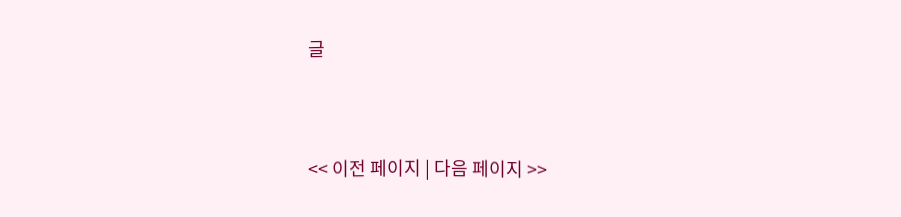글



<< 이전 페이지 | 다음 페이지 >>